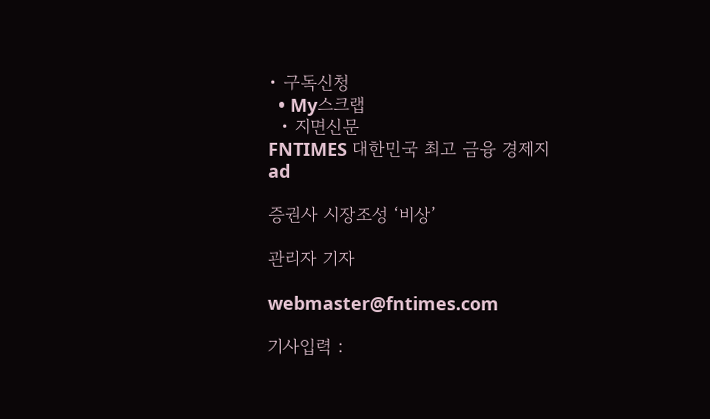• 구독신청
  • My스크랩
  • 지면신문
FNTIMES 대한민국 최고 금융 경제지
ad

증권사 시장조성 ‘비상’

관리자 기자

webmaster@fntimes.com

기사입력 :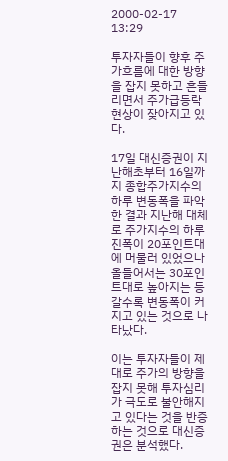2000-02-17 13:29

투자자들이 향후 주가흐름에 대한 방향을 잡지 못하고 흔들리면서 주가급등락 현상이 잦아지고 있다.

17일 대신증권이 지난해초부터 16일까지 종합주가지수의 하루 변동폭을 파악한 결과 지난해 대체로 주가지수의 하루진폭이 20포인트대에 머물러 있었으나 올들어서는 30포인트대로 높아지는 등 갈수록 변동폭이 커지고 있는 것으로 나타났다.

이는 투자자들이 제대로 주가의 방향을 잡지 못해 투자심리가 극도로 불안해지고 있다는 것을 반증하는 것으로 대신증권은 분석했다.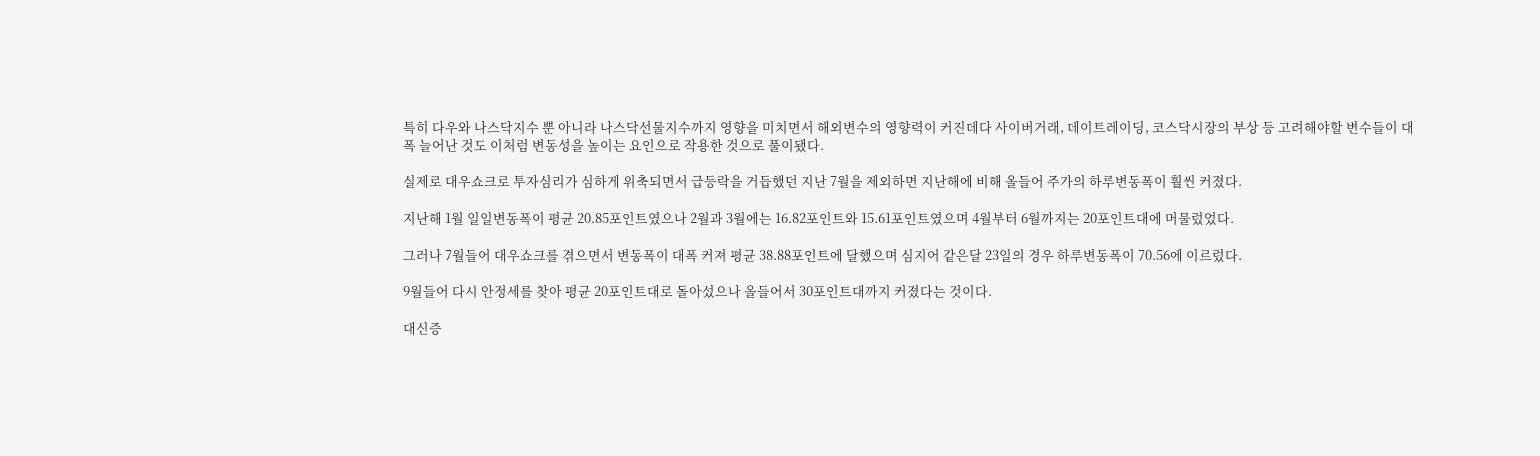특히 다우와 나스닥지수 뿐 아니라 나스닥선물지수까지 영향을 미치면서 해외변수의 영향력이 커진데다 사이버거래, 데이트레이딩, 코스닥시장의 부상 등 고려해야할 변수들이 대폭 늘어난 것도 이처럼 변동성을 높이는 요인으로 작용한 것으로 풀이됐다.

실제로 대우쇼크로 투자심리가 심하게 위축되면서 급등락을 거듭했던 지난 7월을 제외하면 지난해에 비해 올들어 주가의 하루변동폭이 훨씬 커졌다.

지난해 1월 일일변동폭이 평균 20.85포인트였으나 2월과 3월에는 16.82포인트와 15.61포인트였으며 4월부터 6월까지는 20포인트대에 머물렀었다.

그러나 7월들어 대우쇼크를 겪으면서 변동폭이 대폭 커져 평균 38.88포인트에 달했으며 심지어 같은달 23일의 경우 하루변동폭이 70.56에 이르렀다.

9월들어 다시 안정세를 찾아 평균 20포인트대로 돌아섰으나 올들어서 30포인트대까지 커졌다는 것이다.

대신증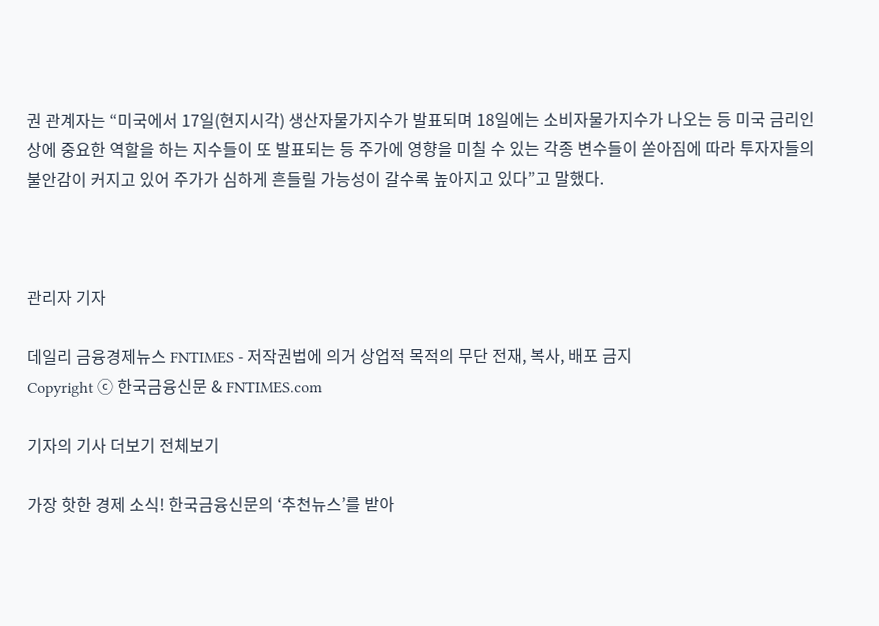권 관계자는 “미국에서 17일(현지시각) 생산자물가지수가 발표되며 18일에는 소비자물가지수가 나오는 등 미국 금리인상에 중요한 역할을 하는 지수들이 또 발표되는 등 주가에 영향을 미칠 수 있는 각종 변수들이 쏟아짐에 따라 투자자들의 불안감이 커지고 있어 주가가 심하게 흔들릴 가능성이 갈수록 높아지고 있다”고 말했다.



관리자 기자

데일리 금융경제뉴스 FNTIMES - 저작권법에 의거 상업적 목적의 무단 전재, 복사, 배포 금지
Copyright ⓒ 한국금융신문 & FNTIMES.com

기자의 기사 더보기 전체보기

가장 핫한 경제 소식! 한국금융신문의 ‘추천뉴스’를 받아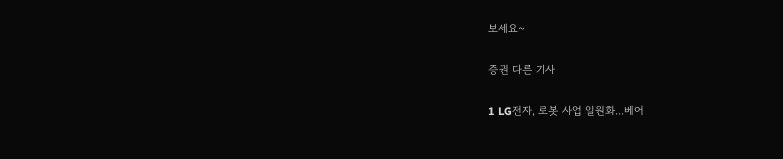보세요~

증권 다른 기사

1 LG전자, 로봇 사업 일원화...베어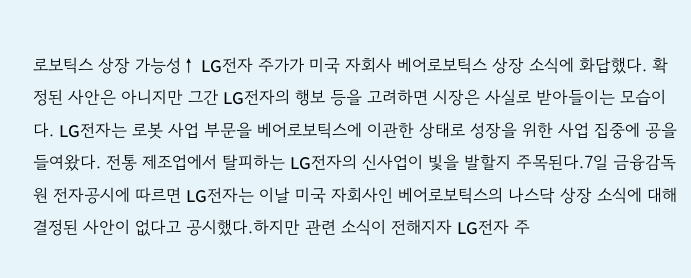로보틱스 상장 가능성↑ LG전자 주가가 미국 자회사 베어로보틱스 상장 소식에 화답했다. 확정된 사안은 아니지만 그간 LG전자의 행보 등을 고려하면 시장은 사실로 받아들이는 모습이다. LG전자는 로봇 사업 부문을 베어로보틱스에 이관한 상태로 성장을 위한 사업 집중에 공을 들여왔다. 전통 제조업에서 탈피하는 LG전자의 신사업이 빛을 발할지 주목된다.7일 금융감독원 전자공시에 따르면 LG전자는 이날 미국 자회사인 베어로보틱스의 나스닥 상장 소식에 대해 결정된 사안이 없다고 공시했다.하지만 관련 소식이 전해지자 LG전자 주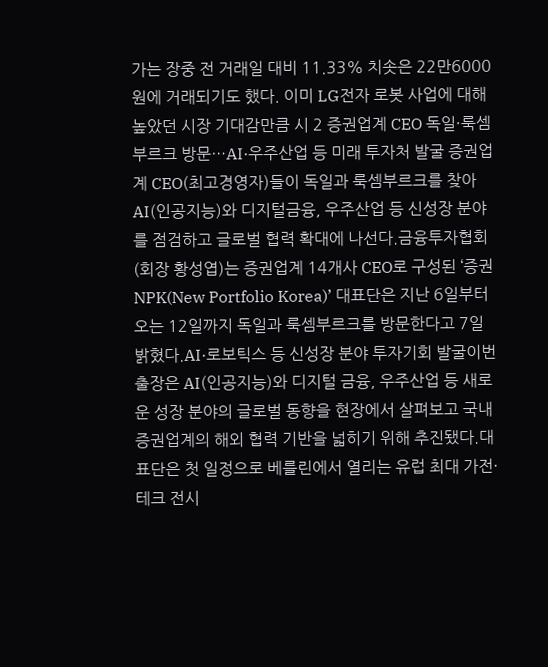가는 장중 전 거래일 대비 11.33% 치솟은 22만6000원에 거래되기도 했다. 이미 LG전자 로봇 사업에 대해 높았던 시장 기대감만큼 시 2 증권업계 CEO 독일·룩셈부르크 방문…AI·우주산업 등 미래 투자처 발굴 증권업계 CEO(최고경영자)들이 독일과 룩셈부르크를 찾아 AI(인공지능)와 디지털금융, 우주산업 등 신성장 분야를 점검하고 글로벌 협력 확대에 나선다.금융투자협회(회장 황성엽)는 증권업계 14개사 CEO로 구성된 ‘증권 NPK(New Portfolio Korea)’ 대표단은 지난 6일부터 오는 12일까지 독일과 룩셈부르크를 방문한다고 7일 밝혔다.AI·로보틱스 등 신성장 분야 투자기회 발굴이번 출장은 AI(인공지능)와 디지털 금융, 우주산업 등 새로운 성장 분야의 글로벌 동향을 현장에서 살펴보고 국내 증권업계의 해외 협력 기반을 넓히기 위해 추진됐다.대표단은 첫 일정으로 베를린에서 열리는 유럽 최대 가전·테크 전시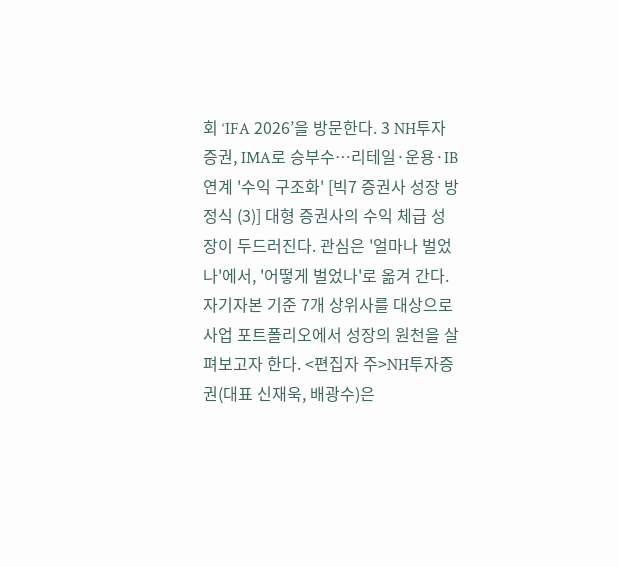회 ‘IFA 2026’을 방문한다. 3 NH투자증권, IMA로 승부수…리테일·운용·IB 연계 '수익 구조화' [빅7 증권사 성장 방정식 (3)] 대형 증권사의 수익 체급 성장이 두드러진다. 관심은 '얼마나 벌었나'에서, '어떻게 벌었나'로 옮겨 간다. 자기자본 기준 7개 상위사를 대상으로 사업 포트폴리오에서 성장의 원천을 살펴보고자 한다. <편집자 주>NH투자증권(대표 신재욱, 배광수)은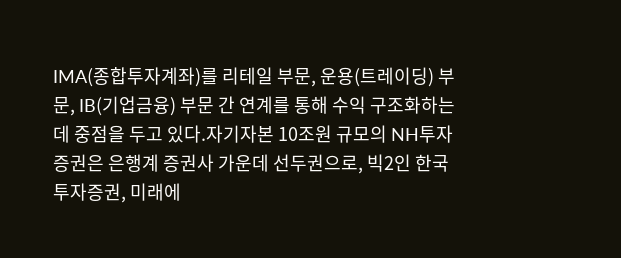IMA(종합투자계좌)를 리테일 부문, 운용(트레이딩) 부문, IB(기업금융) 부문 간 연계를 통해 수익 구조화하는 데 중점을 두고 있다.자기자본 10조원 규모의 NH투자증권은 은행계 증권사 가운데 선두권으로, 빅2인 한국투자증권, 미래에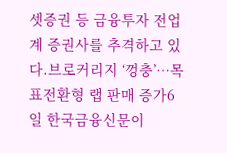셋증권 등 금융투자 전업계 증권사를 추격하고 있다.브로커리지 ‘껑충’…목표전환형 랩 판매 증가6일 한국금융신문이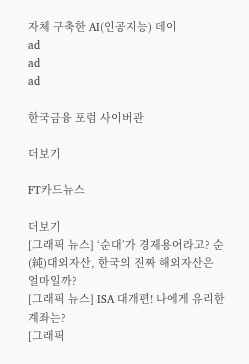자체 구축한 AI(인공지능) 데이
ad
ad
ad

한국금융 포럼 사이버관

더보기

FT카드뉴스

더보기
[그래픽 뉴스] ‘순대’가 경제용어라고? 순(純)대외자산, 한국의 진짜 해외자산은 얼마일까?
[그래픽 뉴스] ISA 대개편! 나에게 유리한 계좌는?
[그래픽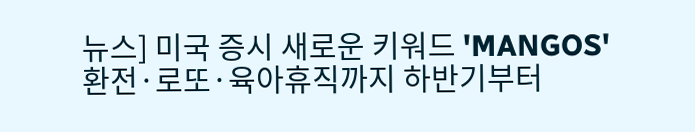뉴스] 미국 증시 새로운 키워드 'MANGOS'
환전·로또·육아휴직까지 하반기부터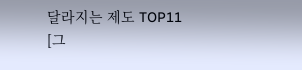달라지는 제도 TOP11
[그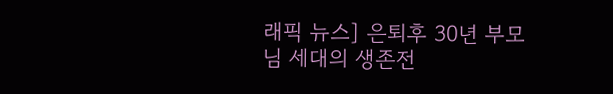래픽 뉴스] 은퇴후 30년 부모님 세대의 생존전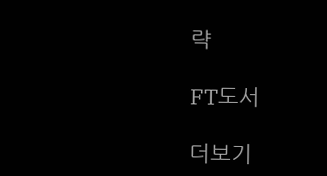략

FT도서

더보기